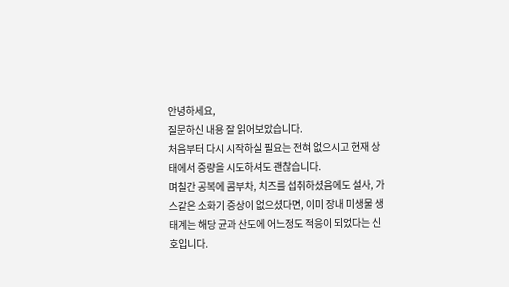안녕하세요,
질문하신 내용 잘 읽어보았습니다.
처음부터 다시 시작하실 필요는 전혀 없으시고 현재 상태에서 증량을 시도하셔도 괜찮습니다.
며칠간 공복에 콤부차, 치즈를 섭취하셨음에도 설사, 가스같은 소화기 증상이 없으셨다면, 이미 장내 미생물 생태계는 해당 균과 산도에 어느정도 적응이 되었다는 신호입니다.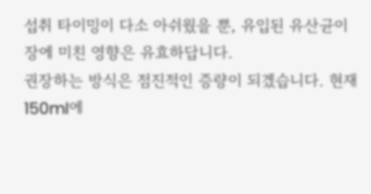섭취 타이밍이 다소 아쉬웠을 뿐, 유입된 유산균이 장에 미친 영향은 유효하답니다.
권장하는 방식은 점진적인 증량이 되겠습니다. 현재 150ml에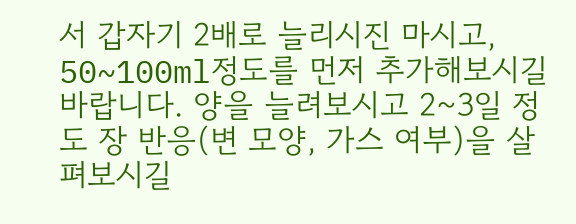서 갑자기 2배로 늘리시진 마시고, 50~100ml정도를 먼저 추가해보시길 바랍니다. 양을 늘려보시고 2~3일 정도 장 반응(변 모양, 가스 여부)을 살펴보시길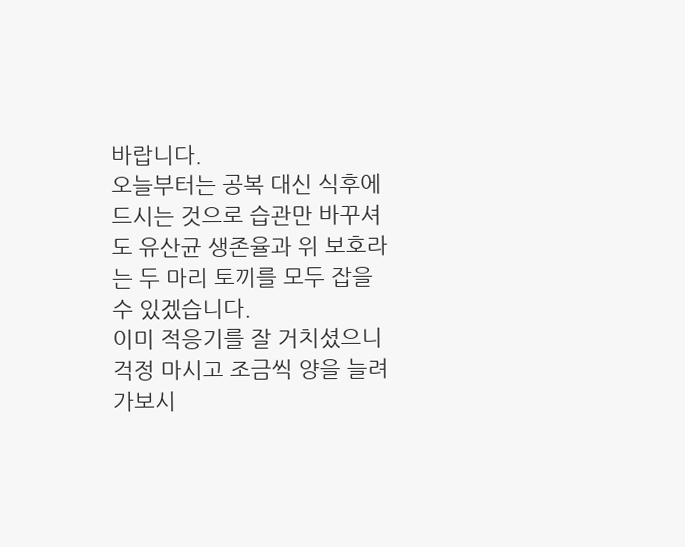바랍니다.
오늘부터는 공복 대신 식후에 드시는 것으로 습관만 바꾸셔도 유산균 생존율과 위 보호라는 두 마리 토끼를 모두 잡을 수 있겠습니다.
이미 적응기를 잘 거치셨으니 걱정 마시고 조금씩 양을 늘려가보시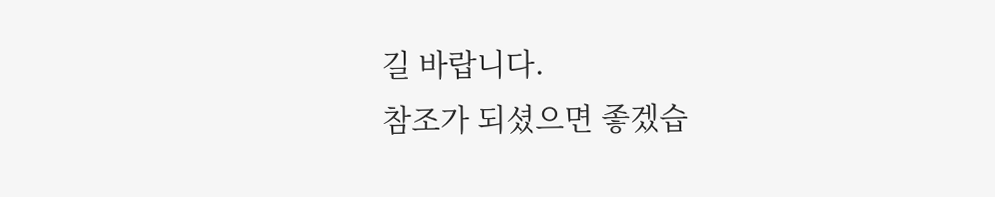길 바랍니다.
참조가 되셨으면 좋겠습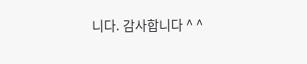니다. 감사합니다 ^ ^